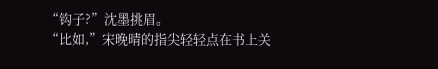“钩子?”沈墨挑眉。
“比如,”宋晚晴的指尖轻轻点在书上关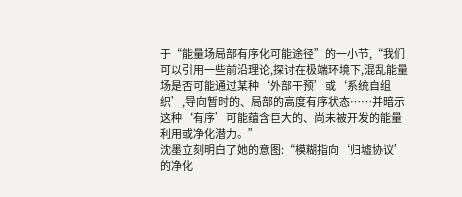于“能量场局部有序化可能途径”的一小节,“我们可以引用一些前沿理论,探讨在极端环境下,混乱能量场是否可能通过某种‘外部干预’或‘系统自组织’,导向暂时的、局部的高度有序状态……并暗示这种‘有序’可能蕴含巨大的、尚未被开发的能量利用或净化潜力。”
沈墨立刻明白了她的意图:“模糊指向‘归墟协议’的净化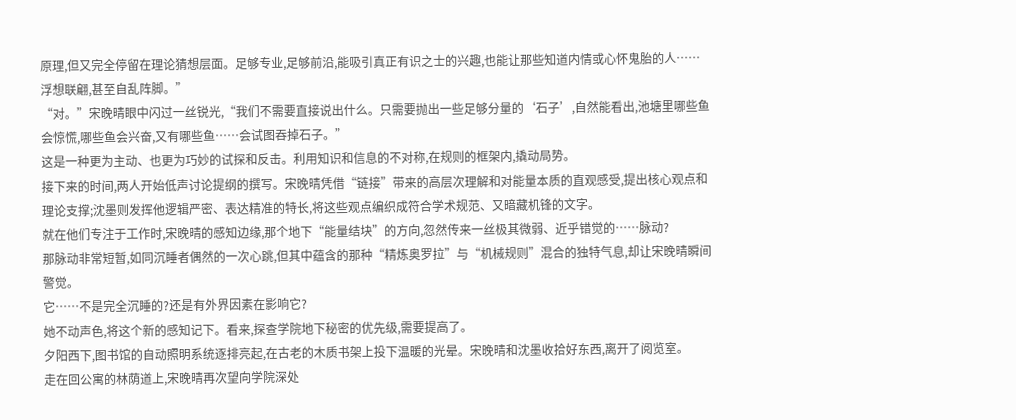原理,但又完全停留在理论猜想层面。足够专业,足够前沿,能吸引真正有识之士的兴趣,也能让那些知道内情或心怀鬼胎的人……浮想联翩,甚至自乱阵脚。”
“对。”宋晚晴眼中闪过一丝锐光,“我们不需要直接说出什么。只需要抛出一些足够分量的‘石子’,自然能看出,池塘里哪些鱼会惊慌,哪些鱼会兴奋,又有哪些鱼……会试图吞掉石子。”
这是一种更为主动、也更为巧妙的试探和反击。利用知识和信息的不对称,在规则的框架内,撬动局势。
接下来的时间,两人开始低声讨论提纲的撰写。宋晚晴凭借“链接”带来的高层次理解和对能量本质的直观感受,提出核心观点和理论支撑;沈墨则发挥他逻辑严密、表达精准的特长,将这些观点编织成符合学术规范、又暗藏机锋的文字。
就在他们专注于工作时,宋晚晴的感知边缘,那个地下“能量结块”的方向,忽然传来一丝极其微弱、近乎错觉的……脉动?
那脉动非常短暂,如同沉睡者偶然的一次心跳,但其中蕴含的那种“精炼奥罗拉”与“机械规则”混合的独特气息,却让宋晚晴瞬间警觉。
它……不是完全沉睡的?还是有外界因素在影响它?
她不动声色,将这个新的感知记下。看来,探查学院地下秘密的优先级,需要提高了。
夕阳西下,图书馆的自动照明系统逐排亮起,在古老的木质书架上投下温暖的光晕。宋晚晴和沈墨收拾好东西,离开了阅览室。
走在回公寓的林荫道上,宋晚晴再次望向学院深处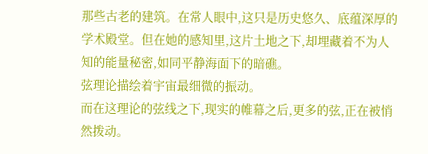那些古老的建筑。在常人眼中,这只是历史悠久、底蕴深厚的学术殿堂。但在她的感知里,这片土地之下,却埋藏着不为人知的能量秘密,如同平静海面下的暗礁。
弦理论描绘着宇宙最细微的振动。
而在这理论的弦线之下,现实的帷幕之后,更多的弦,正在被悄然拨动。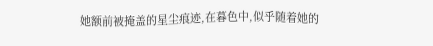她额前被掩盖的星尘痕迹,在暮色中,似乎随着她的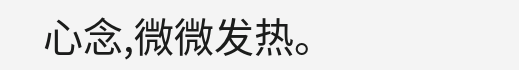心念,微微发热。